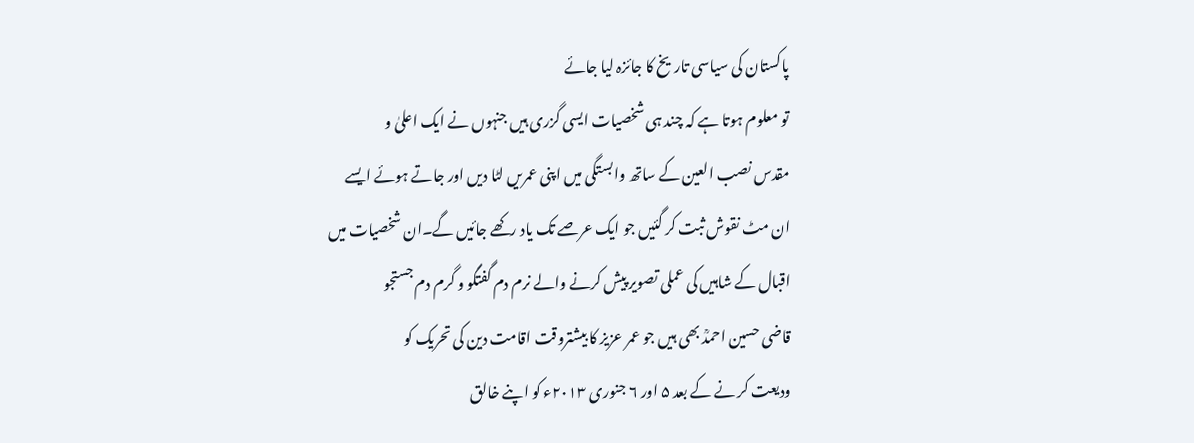پاکستان کی سیاسی تاریخ کا جائزہ لیا جائے
تو معلوم ہوتا ہے کہ چند ہی شخصیات ایسی گزری ہیں جنہوں نے ایک اعلیٰ و
مقدس نصب العین کے ساتھ وابستگی میں اپنی عمریں لٹا دیں اور جاتے ہوئے ایسے
ان مٹ نقوش ثبت کر گئیں جو ایک عرصے تک یاد رکھے جائیں گے۔ان شخصیات میں
اقبال کے شاہیں کی عملی تصویر پیش کرنے والے نرم دم گفتگو و گرم دم جستجو
قاضی حسین احمدؒ بھی ہیں جو عمر عزیز کا بیشتروقت اقامت دین کی تحریک کو
ودیعت کر نے کے بعد ۵ اور ۶ جنوری ۲۰۱۳ء کو اپنے خالق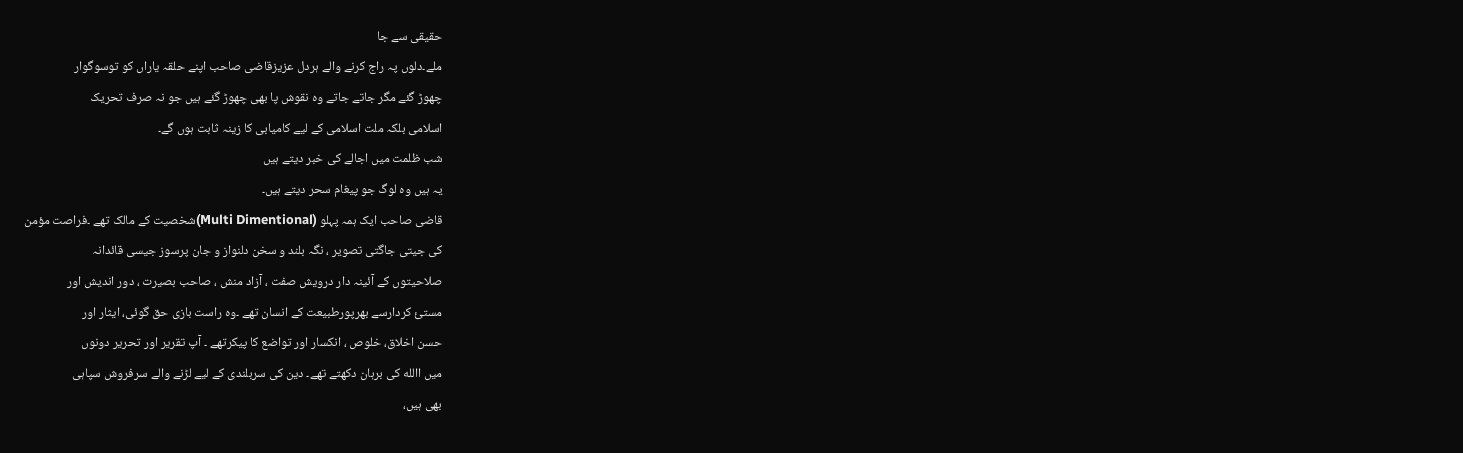حقیقی سے جا
ملے۔دلوں پہ راج کرنے والے ہردل عزیزقاضی صاحب اپنے حلقہ یاراں کو توسوگوار
چھوڑ گئے مگر جاتے جاتے وہ نقوش پا بھی چھوڑ گئے ہیں جو نہ صرف تحریک
اسلامی بلکہ ملت اسلامی کے لیے کامیابی کا زینہ ثابت ہوں گے۔
شب ظلمت میں اجالے کی خبر دیتے ہیں
یہ ہیں وہ لوگ جو پیغام سحر دیتے ہیں۔
قاضی صاحب ایک ہمہ پہلو (Multi Dimentional)شخصیت کے مالک تھے ۔فراصت مؤمن
کی جیتی جاگتی تصویر ، نگہ بلند و سخن دلنواز و جان پرسوز جیسی قائدانہ
صلاحیتوں کے آئینہ دار درویش صفت ، آزاد منش ، صاحب بصیرت ، دور اندیش اور
مستیٔ کردارسے بھرپورطبیعت کے انسان تھے ۔وہ راست بازی حق گوئی، ایثار اور
حسن اخلاق، خلوص ، انکسار اور تواضع کا پیکرتھے ۔ آپ تقریر اور تحریر دونوں
میں االله کی برہان دکھتے تھے۔ دین کی سربلندی کے لیے لڑنے والے سرفروش سپاہی
بھی ہیں،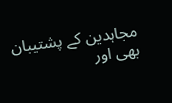مجاہدین کے پشتیبان بھی اور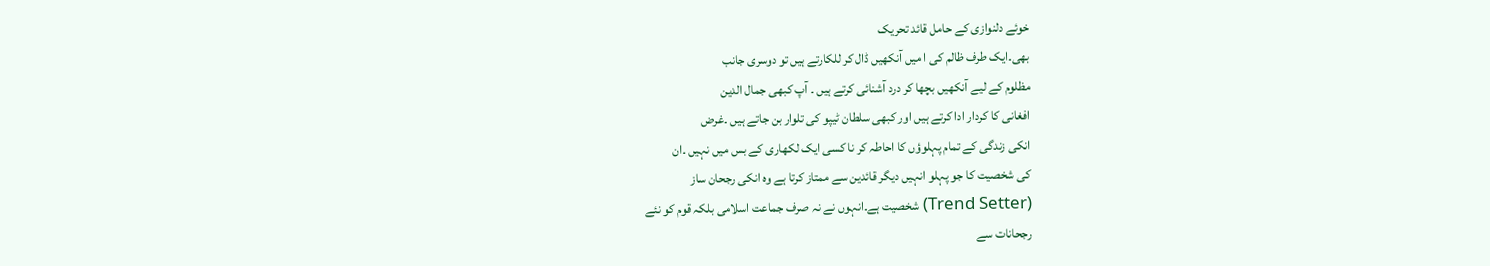خوئے دلنوازی کے حامل قائد تحریک
بھی۔ایک طرف ظالم کی ا میں آنکھیں ڈال کر للکارتے ہیں تو دوسری جانب
مظلوم کے لیے آنکھیں بچھا کر درد آشنائی کرتے ہیں ۔ آپ کبھی جمال الدین
افغانی کا کردار ادا کرتے ہیں اور کبھی سلطان ٹیپو کی تلوار بن جاتے ہیں ۔غرض
انکی زندگی کے تمام پہلوؤں کا احاطہ کر نا کسی ایک لکھاری کے بس میں نہیں ۔ان
کی شخصیت کا جو پہلو انہیں دیگر قائدین سے ممتاز کرتا ہے وہ انکی رجحان ساز
(Trend Setter) شخصیت ہے۔انہوں نے نہ صرف جماعت اسلامی بلکہ قوم کو نئے
رجحانات سے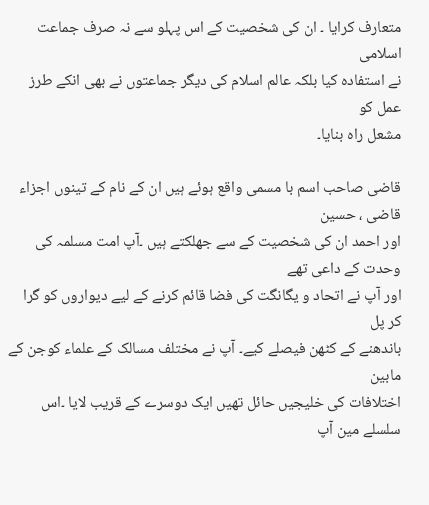متعارف کرایا ۔ ان کی شخصیت کے اس پہلو سے نہ صرف جماعت اسلامی
نے استفادہ کیا بلکہ عالم اسلام کی دیگر جماعتوں نے بھی انکے طرز عمل کو
مشعل راہ بنایا۔

قاضی صاحب اسم با مسمی واقع ہوئے ہیں ان کے نام کے تینوں اجزاء قاضی ، حسین
اور احمد ان کی شخصیت کے سے جھلکتے ہیں ۔آپ امت مسلمہ کی وحدت کے داعی تھے
اور آپ نے اتحاد و یگانگت کی فضا قائم کرنے کے لیے دیواروں کو گرا کر پل
باندھنے کے کٹھن فیصلے کیے۔ آپ نے مختلف مسالک کے علماء کوجن کے مابین
اختلافات کی خلیجیں حائل تھیں ایک دوسرے کے قریب لایا ۔اس سلسلے مین آپ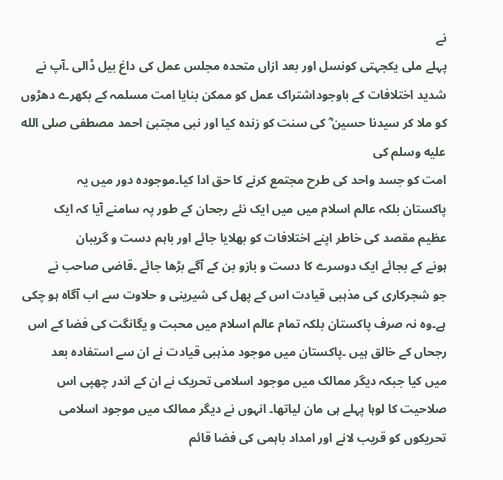نے
پہلے ملی یکجہتی کونسل اور بعد ازاں متحدہ مجلس عمل کی داغ بیل ڈالی ۔آپ نے
شدید اختلافات کے باوجوداشتراک عمل کو ممکن بنایا امت مسلمہ کے بکھرے دھڑوں
کو ملا کر سیدنا حسین ؓ کی سنت کو زندہ کیا اور نبی مجتبیٰ احمد مصطفی صلى الله عليه وسلم کی
امت کو جسد واحد کی طرح مجتمع کرنے کا حق ادا کیا۔موجودہ دور میں یہ
پاکستان بلکہ عالم اسلام میں میں ایک نئے رجحان کے طور پہ سامنے آیا کہ ایک
عظیم مقصد کی خاطر اپنے اختلافات کو بھلایا جائے اور باہم دست و گریبان
ہونے کے بجائے ایک دوسرے کا دست و بازو بن کے آگے بڑھا جائے ۔قاضی صاحب نے
جو شجرکاری کی مذہبی قیادت اس کے پھل کی شیرینی و حلاوت سے اب آگاہ ہو چکی
ہے۔وہ نہ صرف پاکستان بلکہ تمام عالم اسلام میں محبت و یگانگت کی فضا کے اس
رجحاں کے خالق ہیں ۔پاکستان میں موجود مذہبی قیادت نے ان سے استفادہ بعد
میں کیا جبکہ دیگر ممالک میں موجود اسلامی تحریک نے ان کے اندر چھپی اس
صلاحیت کا لوہا پہلے ہی مان لیاتھا۔ انہوں نے دیگر ممالک میں موجود اسلامی
تحریکوں کو قریب لانے اور امداد باہمی کی فضا قائم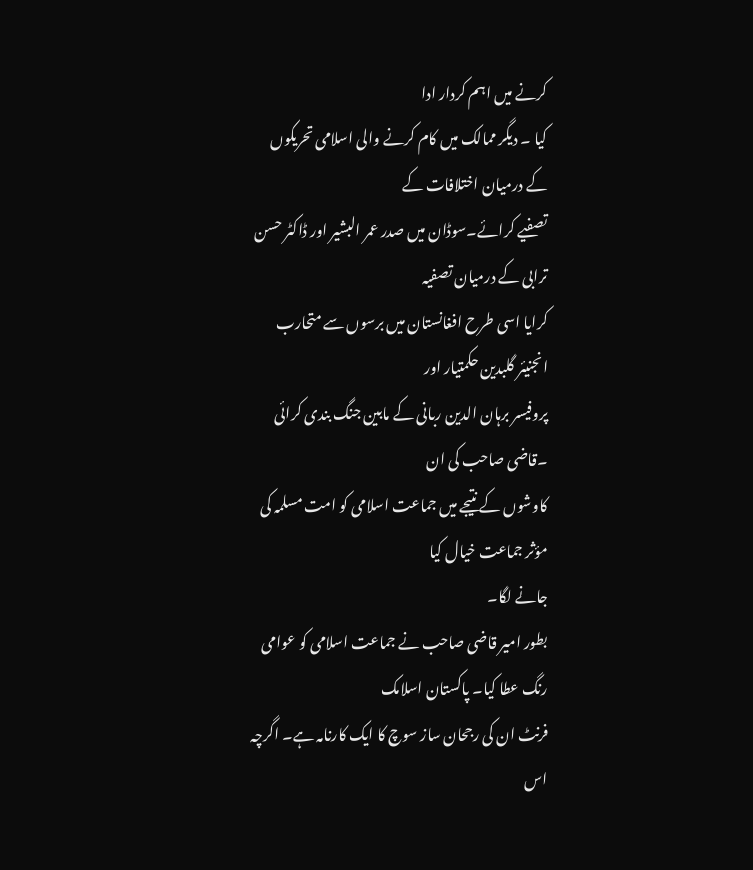کرنے میں اہم کردار ادا
کیا ۔ دیگر ممالک میں کام کرنے والی اسلامی تحریکوں کے درمیان اختلافات کے
تصفیے کرائے۔سوڈان میں صدر عمر البشیر اور ڈاکٹر حسن ترابی کے درمیان تصفیہ
کرایا اسی طرح افغانستان میں برسوں سے متحارب انجنیئر گلبدین حکمتیار اور
پروفیسر برہان الدین ربانی کے مابین جنگ بندی کرائی ۔قاضی صاحب کی ان
کاوشوں کے نتیجے میں جماعت اسلامی کو امت مسلمہ کی مؤثر جماعت خیال کیا
جانے لگا۔
بطور امیر قاضی صاحب نے جماعت اسلامی کو عوامی رنگ عطا کیا۔ پاکستان اسلامک
فرنٹ ان کی رجحان ساز سوچ کا ایک کارنامہ ہے۔ اگرچہ اس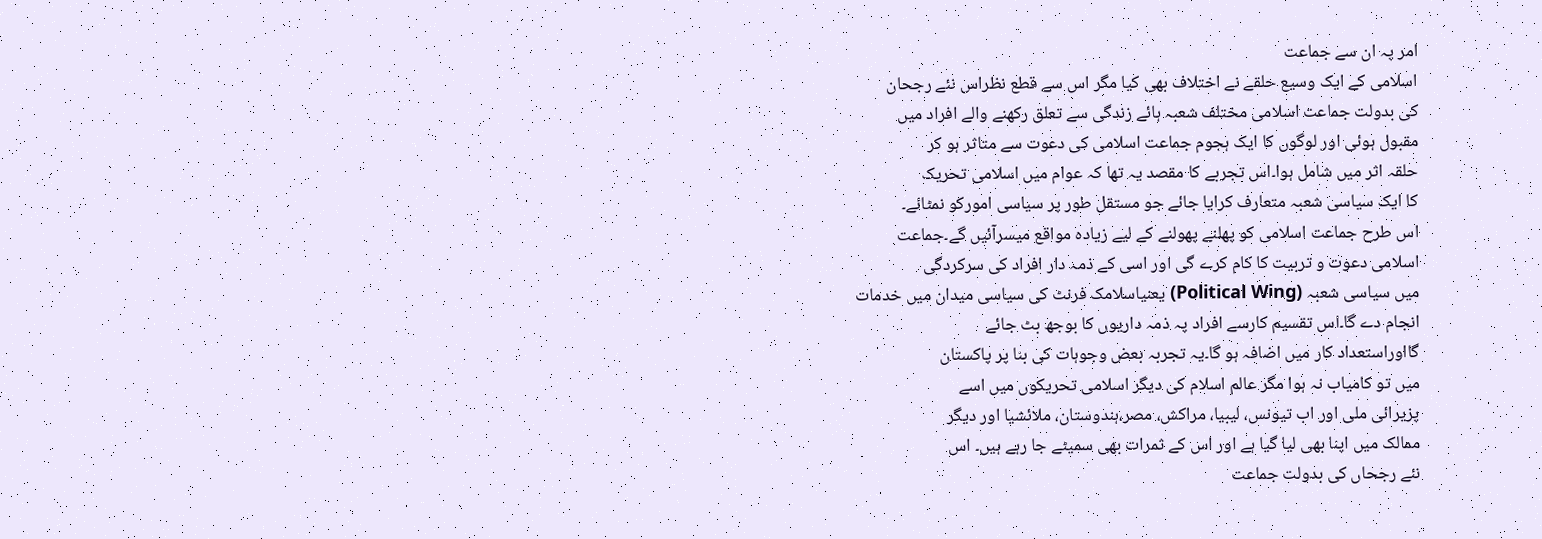امر پہ ان سے جماعت
اسلامی کے ایک وسیع حلقے نے اختلاف بھی کیا مگر اس سے قطع نظراس نئے رجحان
کی بدولت جماعت اسلامی مختلف شعبہ ہائے زندگی سے تعلق رکھنے والے افراد میں
مقبول ہوئی اور لوگوں کا ایک ہجوم جماعت اسلامی کی دعوت سے متاثر ہو کر
حلقہ اثر میں شامل ہوا۔اس تجربے کا مقصد یہ تھا کہ عوام میں اسلامی تحریک
کا ایک سیاسی شعبہ متعارف کرایا جائے جو مستقل طور پر سیاسی امورکو نمٹائے۔
اس طرح جماعت اسلامی کو پھلنے پھولنے کے لیے زیادہ مواقع میسرآئیں گے۔جماعت
اسلامی دعوت و تربیت کا کام کرے گی اور اسی کے ذمہ دار افراد کی سرکردگی
میں سیاسی شعبہ (Political Wing) یعنیاسلامک فرنٹ کی سیاسی میدان میں خدمات
انجام دے گا۔اس تقسیم کارسے افراد پہ ذمہ داریوں کا بوجھ بٹ جائے
گااوراستعداد کار میں اضافہ ہو گا۔یہ تجربہ بعض وجوہات کی بنا پر پاکستان
میں تو کامیاب نہ ہوا مگر عالم اسلام کی دیگر اسلامی تحریکوں میں اسے
پزیرائی ملی اور اب تیونس، لیبیا، مراکش، مصر،ہندوستان، ملائشیا اور دیگر
ممالک میں اپنا بھی لیا گیا ہے اور اس کے ثمرات بھی سمیٹے جا رہے ہیں۔ اس
نئے رجحاں کی بدولت جماعت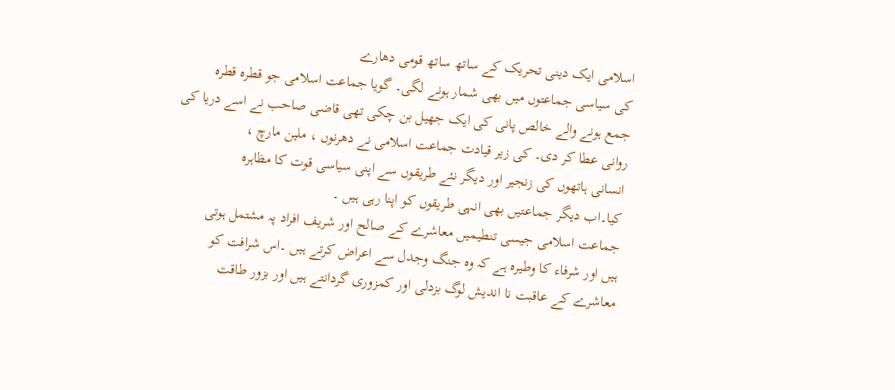اسلامی ایک دینی تحریک کے ساتھ ساتھ قومی دھارے
کی سیاسی جماعتوں میں بھی شمار ہونے لگی۔ گویا جماعت اسلامی جو قطرہ قطرہ
جمع ہونے والے خالص پانی کی ایک جھیل بن چکی تھی قاضی صاحب نے اسے دریا کی
روانی عطا کر دی۔ کی زیر قیادت جماعت اسلامی نے دھرنوں ، ملین مارچ ،
انسانی ہاتھوں کی زنجیر اور دیگر نئے طریقوں سے اپنی سیاسی قوت کا مظاہرہ
کیا۔اب دیگر جماعتیں بھی انہی طریقوں کو اپنا رہی ہیں ۔
جماعت اسلامی جیسی تنطیمیں معاشرے کے صالح اور شریف افراد پہ مشتمل ہوتی
ہیں اور شرفاء کا وطیرہ ہے کہ وہ جنگ وجدل سے اعراض کرتے ہیں ۔اس شرافت کو
معاشرے کے عاقبت نا اندیش لوگ بزدلی اور کمزوری گردانتے ہیں اور بزور طاقت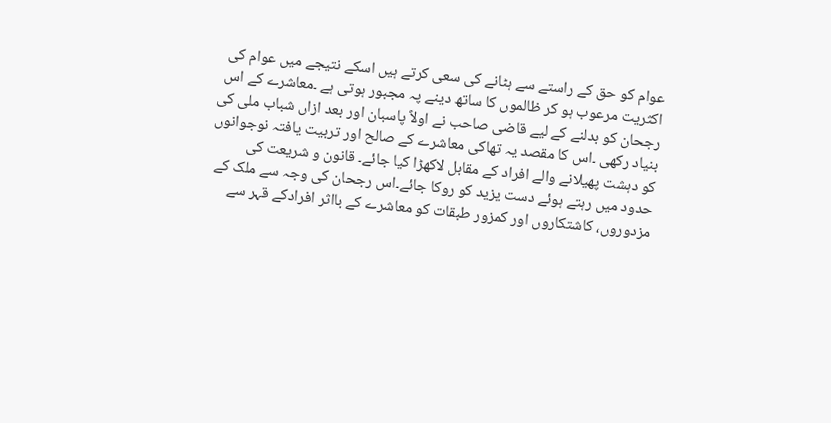عوام کو حق کے راستے سے ہٹانے کی سعی کرتے ہیں اسکے نتیجے میں عوام کی
اکثریت مرعوب ہو کر ظالموں کا ساتھ دینے پہ مجبور ہوتی ہے ۔معاشرے کے اس
رجحان کو بدلنے کے لیے قاضی صاحب نے اولاً پاسبان اور بعد ازاں شباب ملی کی
بنیاد رکھی ۔اس کا مقصد یہ تھاکی معاشرے کے صالح اور تربیت یافتہ نوجوانوں
کو دہشت پھیلانے والے افراد کے مقابل لاکھڑا کیا جائے۔ قانون و شریعت کی
حدود میں رہتے ہوئے دست یزید کو روکا جائے۔اس رجحان کی وجہ سے ملک کے
مزدوروں، کاشتکاروں اور کمزور طبقات کو معاشرے کے بااثر افرادکے قہر سے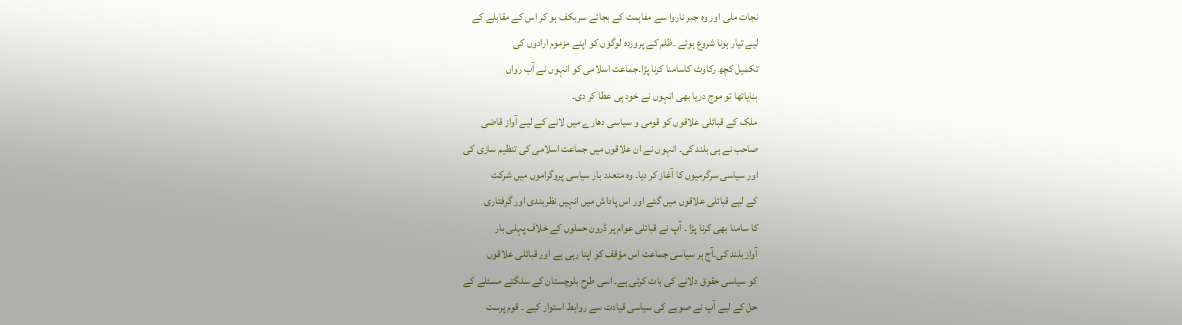نجات ملی اور وہ جبر ناروا سے مفاہمت کے بجائے سربکف ہو کر اس کے مقابلے کے
لیے تیار ہونا شروع ہوئے ۔ظلم کے پروردہ لوگوں کو اپنے مزموم ارادوں کی
تکمیل کچھ رکاوٹ کاسامنا کرنا پڑا۔جماعت اسلامی کو انہوں نے آب رواں
بنایاتھا تو موج دریا بھی انہوں نے خود ہی عطا کر دی۔
ملک کے قبائلی علاقوں کو قومی و سیاسی دھارے میں لانے کے لیے آواز قاضی
صاحب نے ہی بلند کی۔ انہوں نے ان علاقوں میں جماعت اسلامی کی تنظیم سازی کی
اور سیاسی سرگرمیوں کا آغاز کر دیا۔ وہ متعدد بار سیاسی پروگراموں میں شرکت
کے لیے قبائلی علاقوں میں گئے اور اس پاداش میں انہیں نظربندی اور گرفتاری
کا سامنا بھی کرنا پڑا ۔ آپ نے قبائلی عوام پر ڈرون حملوں کے خلاف پہلی بار
آواز بلند کی۔آج ہر سیاسی جماعت اس مؤقف کو اپنا رہی ہے اور قبائلی علاقوں
کو سیاسی حقوق دلانے کی بات کرتی ہے۔ اسی طرح بلوچستان کے سلگتے مسئلے کے
حل کے لیے آپ نے صوبے کی سیاسی قیادت سے روابط استوار کیے ۔ قوم پرست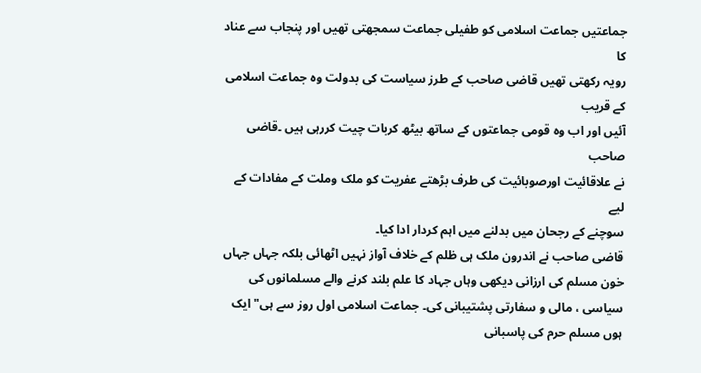جماعتیں جماعت اسلامی کو طفیلی جماعت سمجھتی تھیں اور پنجاب سے عناد کا
رویہ رکھتی تھیں قاضی صاحب کے طرز سیاست کی بدولت وہ جماعت اسلامی کے قریب
آئیں اور اب وہ قومی جماعتوں کے ساتھ بیٹھ کربات چیت کررہی ہیں ۔قاضی صاحب
نے علاقائیت اورصوبائیت کی طرف بڑھتے عفریت کو ملک وملت کے مفادات کے لیے
سوچنے کے رجحان میں بدلنے میں اہم کردار ادا کیا۔
قاضی صاحب نے اندرون ملک ہی ظلم کے خلاف آواز نہیں اٹھائی بلکہ جہاں جہاں
خون مسلم کی ارزانی دیکھی وہاں جہاد کا علم بلند کرنے والے مسلمانوں کی
سیاسی ، مالی و سفارتی پشتیبانی کی۔ جماعت اسلامی اول روز سے ہی" ایک
ہوں مسلم حرم کی پاسبانی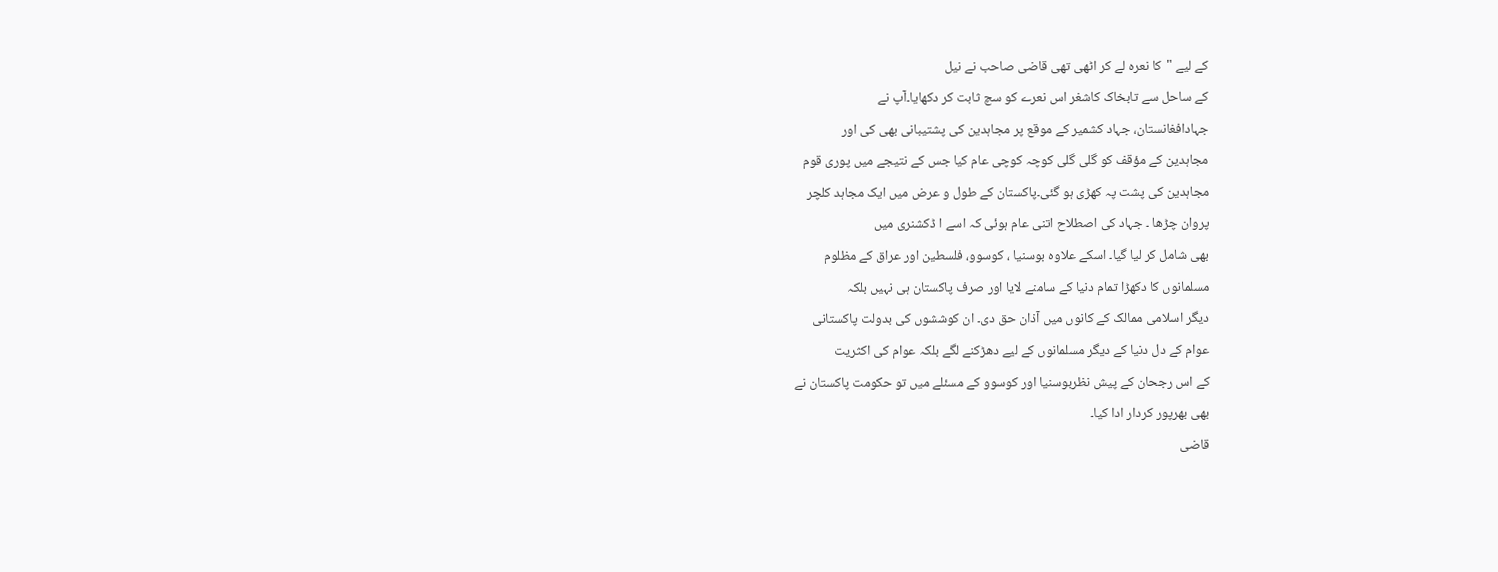کے لیے "کا نعرہ لے کر اٹھی تھی قاضی صاحب نے نیل
کے ساحل سے تابخاک کاشغر اس نعرے کو سچ ثابت کر دکھایا۔آپ نے
جہادافغانستان، جہاد کشمیر کے موقع پر مجاہدین کی پشتیبانی بھی کی اور
مجاہدین کے مؤقف کو گلی گلی کوچہ کوچی عام کیا جس کے نتیجے میں پوری قوم
مجاہدین کی پشت پہ کھڑی ہو گئی۔پاکستان کے طول و عرض میں ایک مجاہد کلچر
پروان چڑھا ۔ جہاد کی اصطلاح اتنی عام ہوئی کہ اسے ا ڈکشنری میں
بھی شامل کر لیا گیا۔ اسکے علاوہ بوسنیا ، کوسوو، فلسطین اور عراق کے مظلوم
مسلمانوں کا دکھڑا تمام دنیا کے سامنے لایا اور صرف پاکستان ہی نہیں بلکہ
دیگر اسلامی ممالک کے کانوں میں آذان حق دی۔ ان کوششوں کی بدولت پاکستانی
عوام کے دل دنیا کے دیگر مسلمانوں کے لیے دھڑکنے لگے بلکہ عوام کی اکثریت
کے اس رجحان کے پیش نظربوسنیا اور کوسوو کے مسئلے میں تو حکومت پاکستان نے
بھی بھرپور کردار ادا کیا۔
قاضی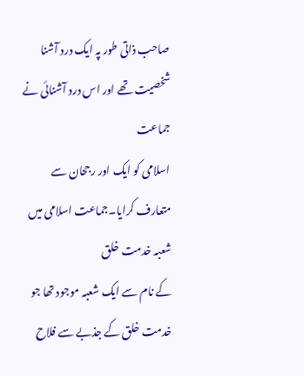صاحب ذاتی طور پہ ایک درد آشنا شخصیت تھے اور اس درد آشنائی نے جماعت
اسلامی کو ایک اور رجحان سے متعارف کرایا۔جماعت اسلامی میں شعبہ خدمت خلق
کے نام سے ایک شعبہ موجود تھا جو خدمت خلق کے جذبے سے فلاح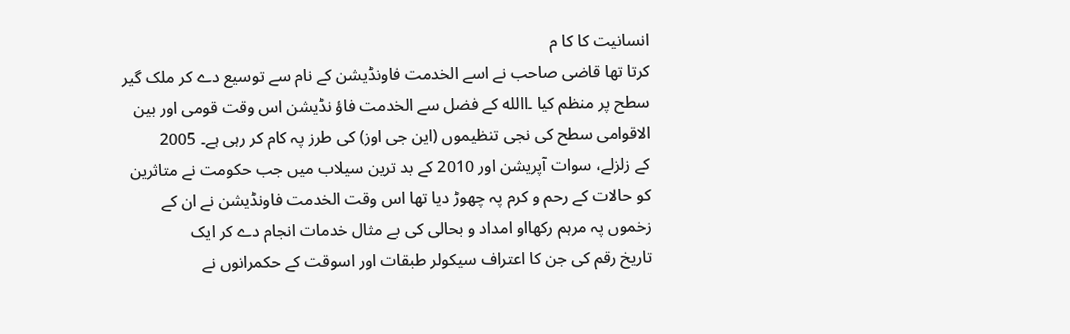انسانیت کا کا م
کرتا تھا قاضی صاحب نے اسے الخدمت فاونڈیشن کے نام سے توسیع دے کر ملک گیر
سطح پر منظم کیا ۔االله کے فضل سے الخدمت فاؤ نڈیشن اس وقت قومی اور بین
الاقوامی سطح کی نجی تنظیموں (این جی اوز) کی طرز پہ کام کر رہی ہے۔ 2005
کے زلزلے، سوات آپریشن اور 2010 کے بد ترین سیلاب میں جب حکومت نے متاثرین
کو حالات کے رحم و کرم پہ چھوڑ دیا تھا اس وقت الخدمت فاونڈیشن نے ان کے
زخموں پہ مرہم رکھااو امداد و بحالی کی بے مثال خدمات انجام دے کر ایک
تاریخ رقم کی جن کا اعتراف سیکولر طبقات اور اسوقت کے حکمرانوں نے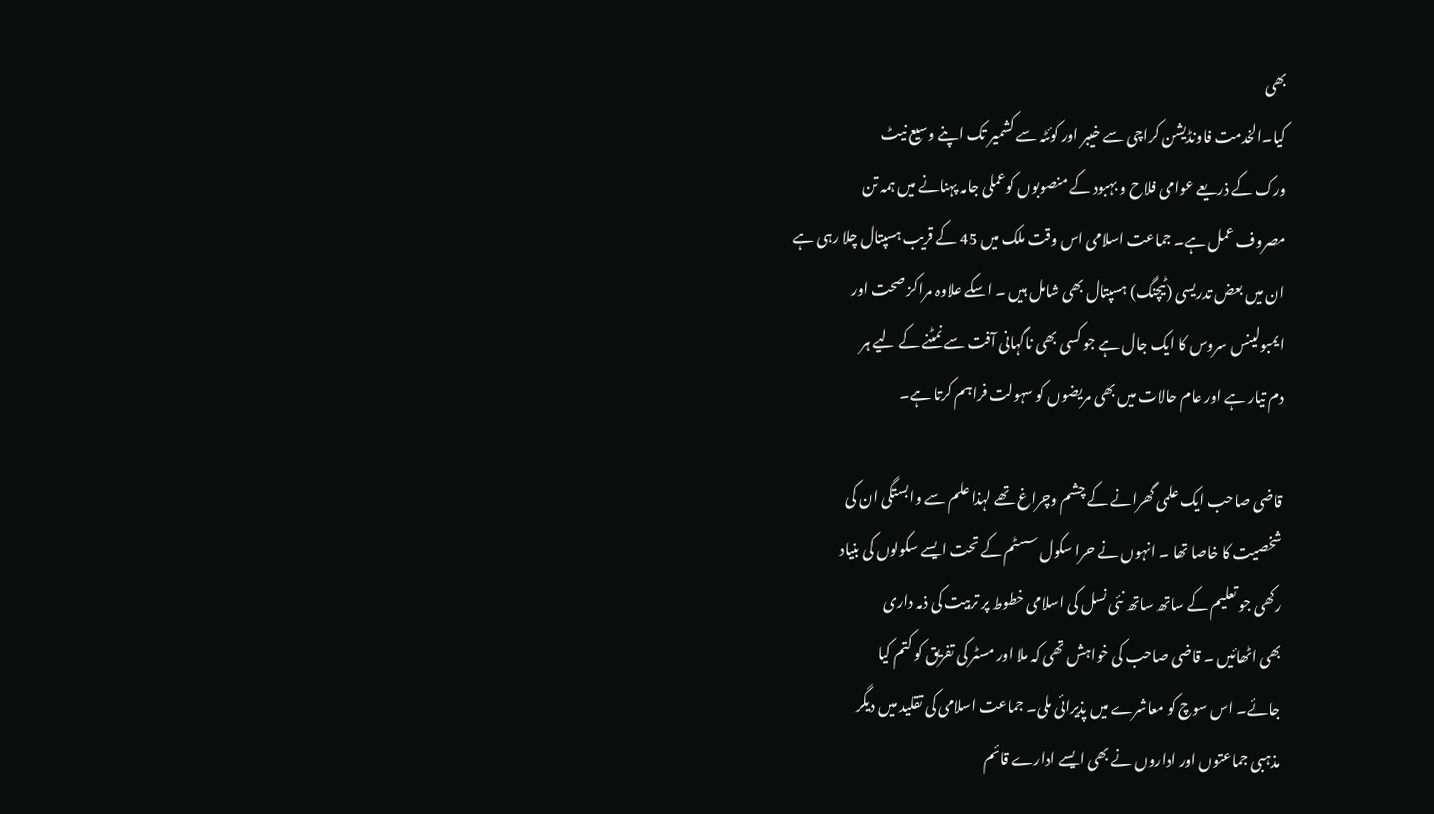بھی
کیا۔الخدمت فاونڈیشن کراچی سے خیبر اور کوئٹہ سے کشمیر تک اپنے وسیع نیٹ
ورک کے ذریعے عوامی فلاح و بہبود کے منصوبوں کوعملی جامہ پہنانے میں ہمہ تن
مصروف عمل ہے۔ جماعت اسلامی اس وقت ملک میں 45 کے قریب ہسپتال چلا رہی ہے
ان میں بعض تدریسی (ٹیچنگ) ہسپتال بھی شامل ہیں ۔ اسکے علاوہ مراکز صحت اور
ایمبولینس سروس کا ایک جال ہے جو کسی بھی ناگہانی آفت سے نمٹنے کے لیے ہر
دم تیار ہے اور عام حالات میں بھی مریضوں کو سہولت فراہم کرتا ہے۔

قاضی صاحب ایک علمی گھرانے کے چشم وچراغ تھے لہذا علم سے وابستگی ان کی
شخصیت کا خاصا تھا ۔ انہوں نے حرا سکول سسٹم کے تحت ایسے سکولوں کی بنیاد
رکھی جو تعلیم کے ساتھ ساتھ نئی نسل کی اسلامی خطوط پر تربیت کی ذمہ داری
بھی اٹھائیں ۔ قاضی صاحب کی خواہش تھی کہ ملا اور مسٹر کی تفریق کو کتم کیا
جائے۔ اس سوچ کو معاشرے میں پذیرائی ملی۔ جماعت اسلامی کی تقلید میں دیگر
مذہبی جماعتوں اور اداروں نے بھی ایسے ادارے قائم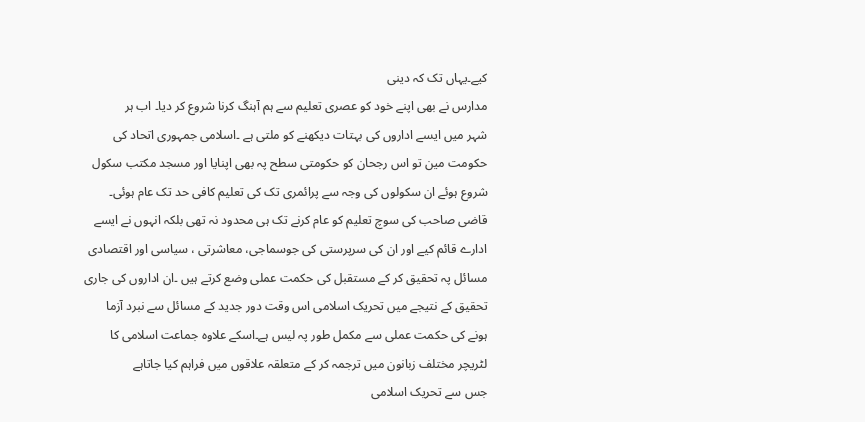کیے۔یہاں تک کہ دینی
مدارس نے بھی اپنے خود کو عصری تعلیم سے ہم آہنگ کرنا شروع کر دیا۔ اب ہر
شہر میں ایسے اداروں کی بہتات دیکھنے کو ملتی ہے ۔اسلامی جمہوری اتحاد کی
حکومت مین تو اس رجحان کو حکومتی سطح پہ بھی اپنایا اور مسجد مکتب سکول
شروع ہوئے ان سکولوں کی وجہ سے پرائمری تک کی تعلیم کافی حد تک عام ہوئی۔
قاضی صاحب کی سوچ تعلیم کو عام کرنے تک ہی محدود نہ تھی بلکہ انہوں نے ایسے
ادارے قائم کیے اور ان کی سرپرستی کی جوسماجی، معاشرتی ، سیاسی اور اقتصادی
مسائل پہ تحقیق کر کے مستقبل کی حکمت عملی وضع کرتے ہیں ۔ان اداروں کی جاری
تحقیق کے نتیجے میں تحریک اسلامی اس وقت دور جدید کے مسائل سے نبرد آزما
ہونے کی حکمت عملی سے مکمل طور پہ لیس ہے۔اسکے علاوہ جماعت اسلامی کا
لٹریچر مختلف زبانون میں ترجمہ کر کے متعلقہ علاقوں میں فراہم کیا جاتاہے
جس سے تحریک اسلامی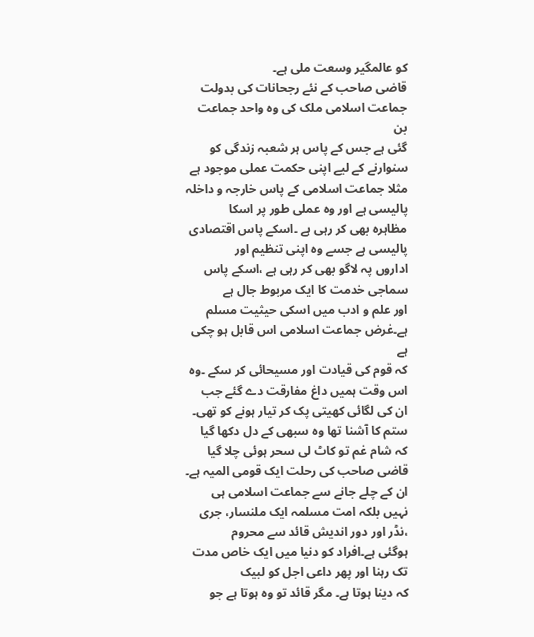کو عالمگیر وسعت ملی ہے۔
قاضی صاحب کے نئے رجحانات کی بدولت جماعت اسلامی ملک کی وہ واحد جماعت بن
گئی ہے جس کے پاس ہر شعبہ زندگی کو سنوارنے کے لیے اپنی حکمت عملی موجود ہے
مثلا جماعت اسلامی کے پاس خارجہ و داخلہ پالیسی ہے اور وہ عملی طور پر اسکا
مظاہرہ بھی کر رہی ہے ۔اسکے پاس اقتصادی پالیسی ہے جسے وہ اپنی تنظیم اور
اداروں پہ لاگو بھی کر رہی ہے ،اسکے پاس سماجی خدمت کا ایک مربوط جال ہے
اور علم و ادب میں اسکی حیثیت مسلم ہے۔غرض جماعت اسلامی اس قابل ہو چکی ہے
کہ قوم کی قیادت اور مسیحائی کر سکے ۔وہ اس وقت ہمیں داغ مفارقت دے گئے جب
ان کی لگائی کھیتی پک کر تیار ہونے کو تھی۔
ستم کا آشنا تھا وہ سبھی کے دل دکھا گیا
کہ شام غم تو کاٹ لی سحر ہوئی چلا گیا
قاضی صاحب کی رحلت ایک قومی المیہ ہے۔ ان کے چلے جانے سے جماعت اسلامی ہی
نہیں بلکہ امت مسلمہ ایک ملنسار، جری ،نڈر اور دور اندیش قائد سے محروم
ہوگئی ہے۔افراد کو دنیا میں ایک خاص مدت تک رہنا اور پھر داعی اجل کو لبیک
کہ دینا ہوتا ہے۔ مگر قائد تو وہ ہوتا ہے جو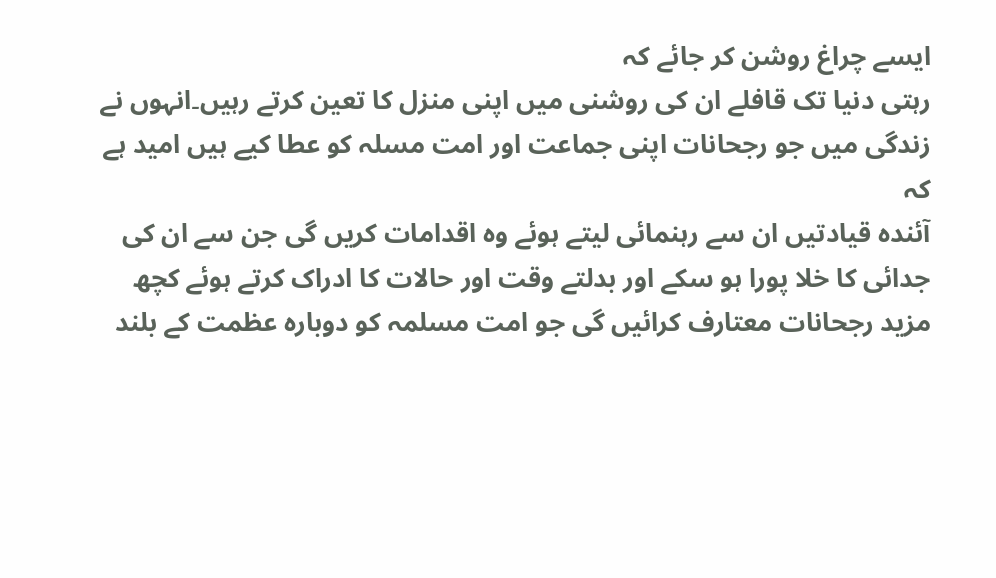ایسے چراغ روشن کر جائے کہ
رہتی دنیا تک قافلے ان کی روشنی میں اپنی منزل کا تعین کرتے رہیں۔انہوں نے
زندگی میں جو رجحانات اپنی جماعت اور امت مسلہ کو عطا کیے ہیں امید ہے کہ
آئندہ قیادتیں ان سے رہنمائی لیتے ہوئے وہ اقدامات کریں گی جن سے ان کی
جدائی کا خلا پورا ہو سکے اور بدلتے وقت اور حالات کا ادراک کرتے ہوئے کچھ
مزید رجحانات معتارف کرائیں گی جو امت مسلمہ کو دوبارہ عظمت کے بلند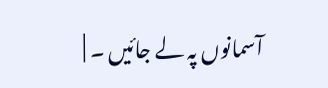آسمانوں پہ لے جائیں ۔ |